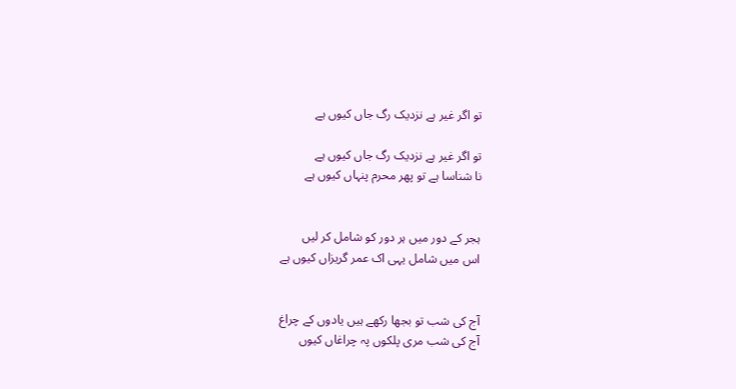تو اگر غیر ہے نزدیک رگ جاں کیوں ہے

تو اگر غیر ہے نزدیک رگ جاں کیوں ہے
نا شناسا ہے تو پھر محرم پنہاں کیوں ہے


ہجر کے دور میں ہر دور کو شامل کر لیں
اس میں شامل یہی اک عمر گریزاں کیوں ہے


آج کی شب تو بجھا رکھے ہیں یادوں کے چراغ
آج کی شب مری پلکوں پہ چراغاں کیوں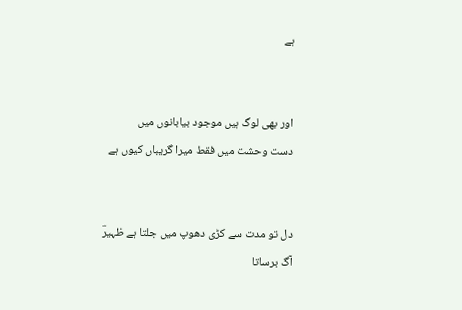ہے


اور بھی لوگ ہیں موجود بیابانوں میں
دست وحشت میں فقط میرا گریباں کیوں ہے


دل تو مدت سے کڑی دھوپ میں جلتا ہے ظہیرؔ
آگ برساتا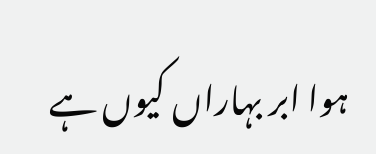ہوا ابر بہاراں کیوں ہے